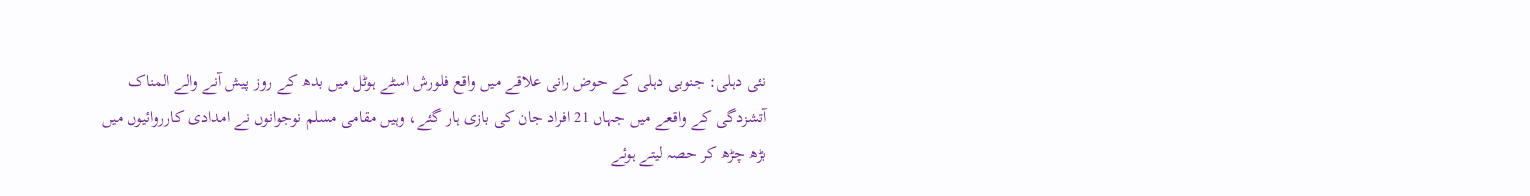نئی دہلی: جنوبی دہلی کے حوض رانی علاقے میں واقع فلورش اسٹے ہوٹل میں بدھ کے روز پیش آنے والے المناک آتشزدگی کے واقعے میں جہاں 21 افراد جان کی بازی ہار گئے، وہیں مقامی مسلم نوجوانوں نے امدادی کارروائیوں میں بڑھ چڑھ کر حصہ لیتے ہوئے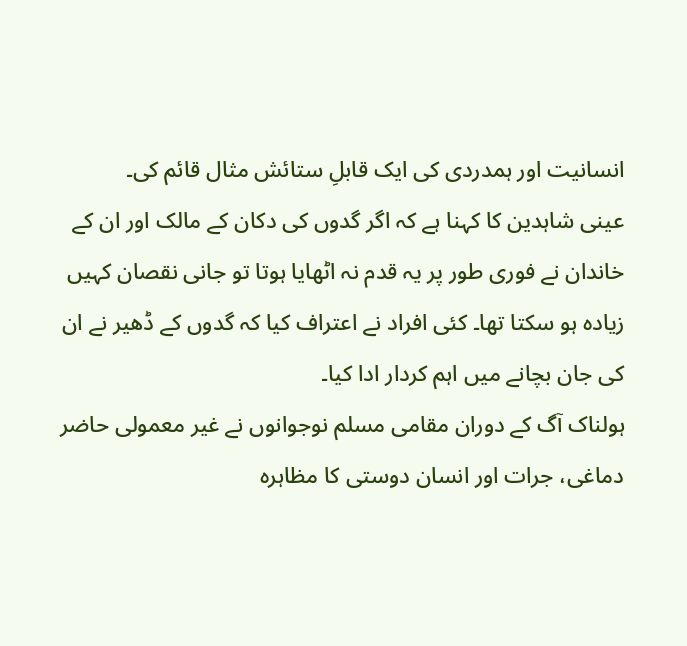انسانیت اور ہمدردی کی ایک قابلِ ستائش مثال قائم کی۔
عینی شاہدین کا کہنا ہے کہ اگر گدوں کی دکان کے مالک اور ان کے خاندان نے فوری طور پر یہ قدم نہ اٹھایا ہوتا تو جانی نقصان کہیں زیادہ ہو سکتا تھا۔ کئی افراد نے اعتراف کیا کہ گدوں کے ڈھیر نے ان کی جان بچانے میں اہم کردار ادا کیا۔
ہولناک آگ کے دوران مقامی مسلم نوجوانوں نے غیر معمولی حاضر دماغی، جرات اور انسان دوستی کا مظاہرہ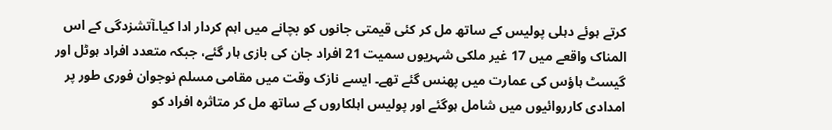کرتے ہوئے دہلی پولیس کے ساتھ مل کر کئی قیمتی جانوں کو بچانے میں اہم کردار ادا کیا۔آتشزدگی کے اس المناک واقعے میں 17 غیر ملکی شہریوں سمیت 21 افراد جان کی بازی ہار گئے، جبکہ متعدد افراد ہوٹل اور گیسٹ ہاؤس کی عمارت میں پھنس گئے تھے۔ ایسے نازک وقت میں مقامی مسلم نوجوان فوری طور پر امدادی کارروائیوں میں شامل ہوگئے اور پولیس اہلکاروں کے ساتھ مل کر متاثرہ افراد کو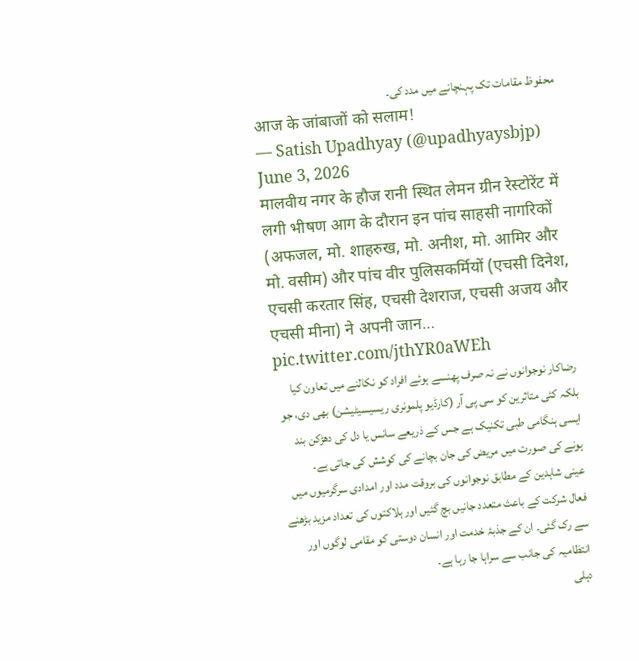محفوظ مقامات تک پہنچانے میں مدد کی۔
आज के जांबाजों को सलाम!
— Satish Upadhyay (@upadhyaysbjp) June 3, 2026
मालवीय नगर के हौज रानी स्थित लेमन ग्रीन रेस्टोरेंट में लगी भीषण आग के दौरान इन पांच साहसी नागरिकों (अफजल, मो. शाहरुख, मो. अनीश, मो. आमिर और मो. वसीम) और पांच वीर पुलिसकर्मियों (एचसी दिनेश, एचसी करतार सिंह, एचसी देशराज, एचसी अजय और एचसी मीना) ने अपनी जान… pic.twitter.com/jthYR0aWEh
رضاکار نوجوانوں نے نہ صرف پھنسے ہوئے افراد کو نکالنے میں تعاون کیا بلکہ کئی متاثرین کو سی پی آر (کارڈیو پلمونری ریسیسیٹیشن) بھی دی، جو ایسی ہنگامی طبی تکنیک ہے جس کے ذریعے سانس یا دل کی دھڑکن بند ہونے کی صورت میں مریض کی جان بچانے کی کوشش کی جاتی ہے۔
عینی شاہدین کے مطابق نوجوانوں کی بروقت مدد اور امدادی سرگرمیوں میں فعال شرکت کے باعث متعدد جانیں بچ گئیں اور ہلاکتوں کی تعداد مزید بڑھنے سے رک گئی۔ ان کے جذبۂ خدمت اور انسان دوستی کو مقامی لوگوں اور انتظامیہ کی جانب سے سراہا جا رہا ہے۔
دہلی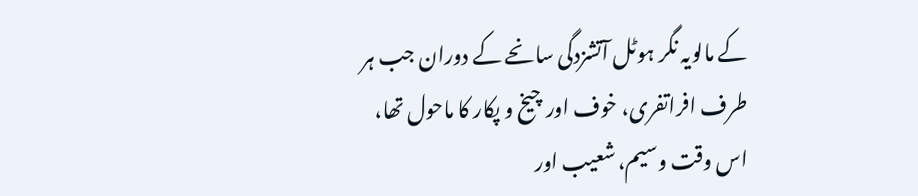کے مالویہ نگر ہوٹل آتشزدگی سانحے کے دوران جب ہر طرف افراتفری، خوف اور چیخ و پکار کا ماحول تھا، اس وقت وسیم، شعیب اور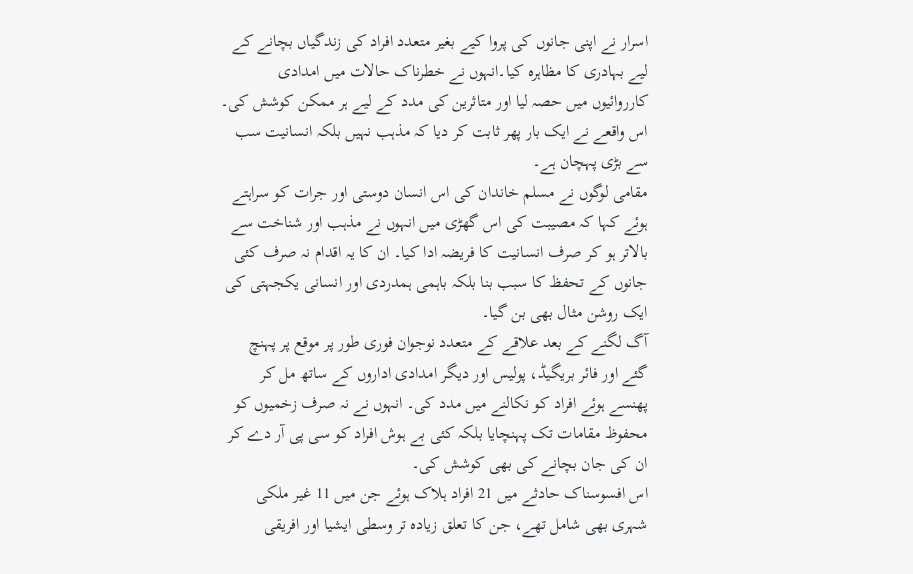اسرار نے اپنی جانوں کی پروا کیے بغیر متعدد افراد کی زندگیاں بچانے کے لیے بہادری کا مظاہرہ کیا۔انہوں نے خطرناک حالات میں امدادی کارروائیوں میں حصہ لیا اور متاثرین کی مدد کے لیے ہر ممکن کوشش کی۔ اس واقعے نے ایک بار پھر ثابت کر دیا کہ مذہب نہیں بلکہ انسانیت سب سے بڑی پہچان ہے۔
مقامی لوگوں نے مسلم خاندان کی اس انسان دوستی اور جرات کو سراہتے ہوئے کہا کہ مصیبت کی اس گھڑی میں انہوں نے مذہب اور شناخت سے بالاتر ہو کر صرف انسانیت کا فریضہ ادا کیا۔ ان کا یہ اقدام نہ صرف کئی جانوں کے تحفظ کا سبب بنا بلکہ باہمی ہمدردی اور انسانی یکجہتی کی ایک روشن مثال بھی بن گیا۔
آگ لگنے کے بعد علاقے کے متعدد نوجوان فوری طور پر موقع پر پہنچ گئے اور فائر بریگیڈ، پولیس اور دیگر امدادی اداروں کے ساتھ مل کر پھنسے ہوئے افراد کو نکالنے میں مدد کی۔ انہوں نے نہ صرف زخمیوں کو محفوظ مقامات تک پہنچایا بلکہ کئی بے ہوش افراد کو سی پی آر دے کر ان کی جان بچانے کی بھی کوشش کی۔
اس افسوسناک حادثے میں 21 افراد ہلاک ہوئے جن میں 11 غیر ملکی شہری بھی شامل تھے، جن کا تعلق زیادہ تر وسطی ایشیا اور افریقی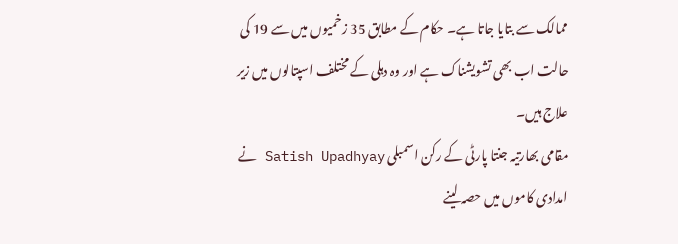ممالک سے بتایا جاتا ہے۔ حکام کے مطابق 35 زخمیوں میں سے 19 کی حالت اب بھی تشویشناک ہے اور وہ دہلی کے مختلف اسپتالوں میں زیر علاج ہیں۔
مقامی بھارتیہ جنتا پارٹی کے رکن اسمبلی Satish Upadhyay نے امدادی کاموں میں حصہ لینے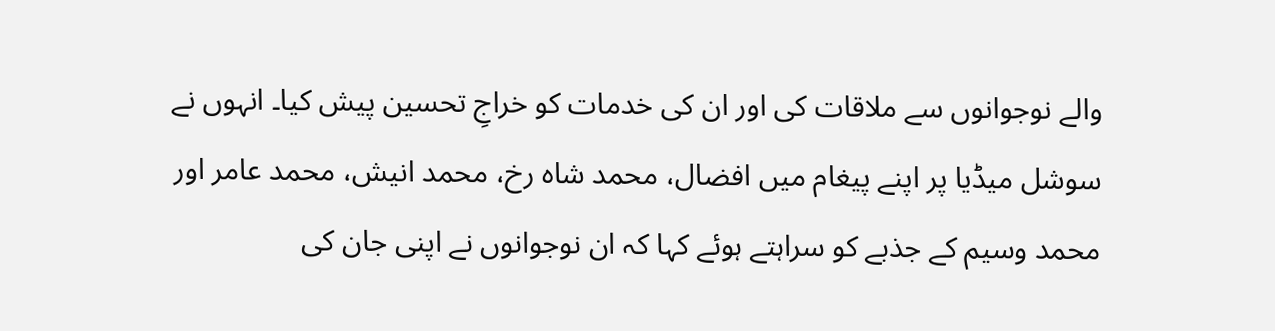والے نوجوانوں سے ملاقات کی اور ان کی خدمات کو خراجِ تحسین پیش کیا۔ انہوں نے سوشل میڈیا پر اپنے پیغام میں افضال، محمد شاہ رخ، محمد انیش، محمد عامر اور محمد وسیم کے جذبے کو سراہتے ہوئے کہا کہ ان نوجوانوں نے اپنی جان کی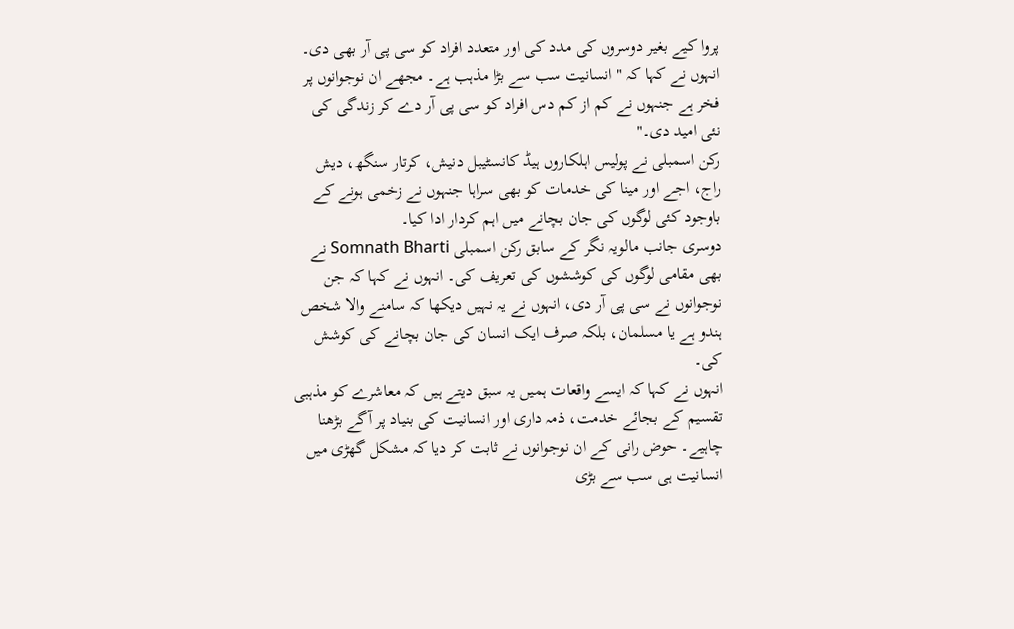پروا کیے بغیر دوسروں کی مدد کی اور متعدد افراد کو سی پی آر بھی دی۔
انہوں نے کہا کہ "انسانیت سب سے بڑا مذہب ہے۔ مجھے ان نوجوانوں پر فخر ہے جنہوں نے کم از کم دس افراد کو سی پی آر دے کر زندگی کی نئی امید دی۔"
رکن اسمبلی نے پولیس اہلکاروں ہیڈ کانسٹیبل دنیش، کرتار سنگھ، دیش راج، اجے اور مینا کی خدمات کو بھی سراہا جنہوں نے زخمی ہونے کے باوجود کئی لوگوں کی جان بچانے میں اہم کردار ادا کیا۔
دوسری جانب مالویہ نگر کے سابق رکن اسمبلی Somnath Bharti نے بھی مقامی لوگوں کی کوششوں کی تعریف کی۔ انہوں نے کہا کہ جن نوجوانوں نے سی پی آر دی، انہوں نے یہ نہیں دیکھا کہ سامنے والا شخص ہندو ہے یا مسلمان، بلکہ صرف ایک انسان کی جان بچانے کی کوشش کی۔
انہوں نے کہا کہ ایسے واقعات ہمیں یہ سبق دیتے ہیں کہ معاشرے کو مذہبی تقسیم کے بجائے خدمت، ذمہ داری اور انسانیت کی بنیاد پر آگے بڑھنا چاہیے۔ حوض رانی کے ان نوجوانوں نے ثابت کر دیا کہ مشکل گھڑی میں انسانیت ہی سب سے بڑی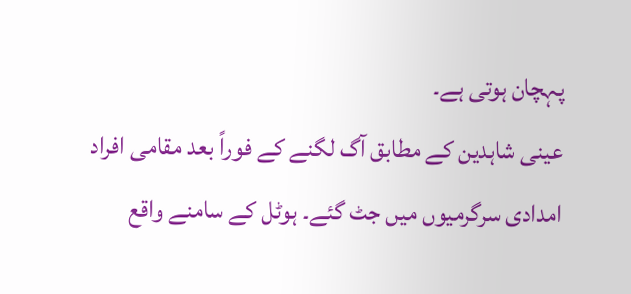پہچان ہوتی ہے۔
عینی شاہدین کے مطابق آگ لگنے کے فوراً بعد مقامی افراد امدادی سرگرمیوں میں جٹ گئے۔ ہوٹل کے سامنے واقع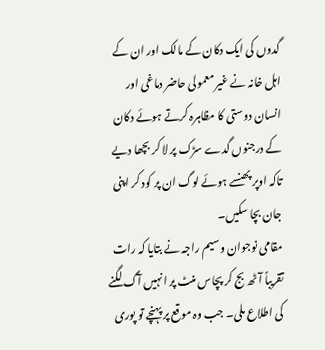گدوں کی ایک دکان کے مالک اور ان کے اہل خانہ نے غیر معمولی حاضر دماغی اور انسان دوستی کا مظاہرہ کرتے ہوئے دکان کے درجنوں گدے سڑک پر لا کر بچھا دیے تاکہ اوپر پھنسے ہوئے لوگ ان پر کود کر اپنی جان بچا سکیں۔
مقامی نوجوان وسیم راجہ نے بتایا کہ رات تقریباً آٹھ بج کر پچاس منٹ پر انہیں آگ لگنے کی اطلاع ملی۔ جب وہ موقع پر پہنچے تو پوری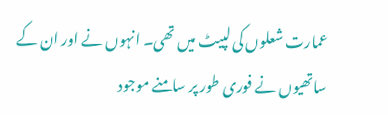عمارت شعلوں کی لپیٹ میں تھی۔ انہوں نے اور ان کے ساتھیوں نے فوری طور پر سامنے موجود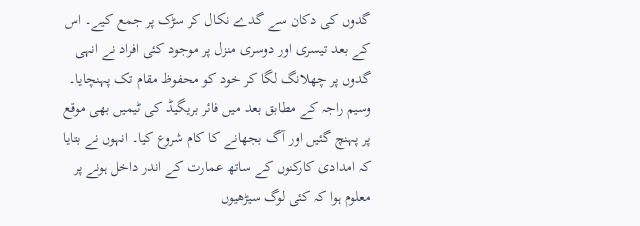گدوں کی دکان سے گدے نکال کر سڑک پر جمع کیے۔ اس کے بعد تیسری اور دوسری منزل پر موجود کئی افراد نے انہی گدوں پر چھلانگ لگا کر خود کو محفوظ مقام تک پہنچایا۔
وسیم راجہ کے مطابق بعد میں فائر بریگیڈ کی ٹیمیں بھی موقع پر پہنچ گئیں اور آگ بجھانے کا کام شروع کیا۔ انہوں نے بتایا کہ امدادی کارکنوں کے ساتھ عمارت کے اندر داخل ہونے پر معلوم ہوا کہ کئی لوگ سیڑھیوں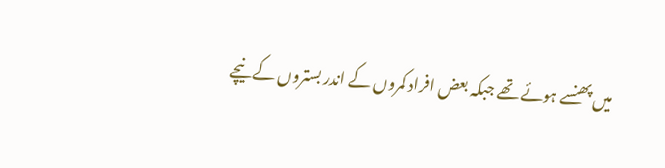میں پھنسے ہوئے تھے جبکہ بعض افراد کمروں کے اندر بستروں کے نیچے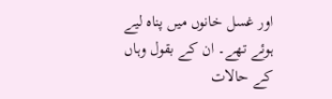اور غسل خانوں میں پناہ لیے ہوئے تھے۔ ان کے بقول وہاں کے حالات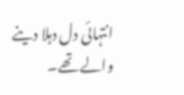انتہائی دل دہلا دینے والے تھے۔